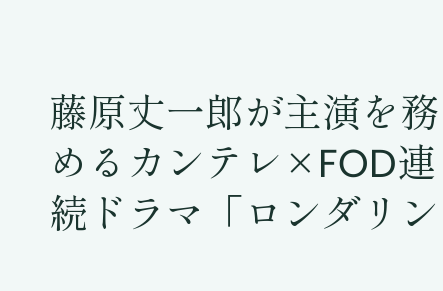藤原丈一郎が主演を務めるカンテレ×FOD連続ドラマ「ロンダリン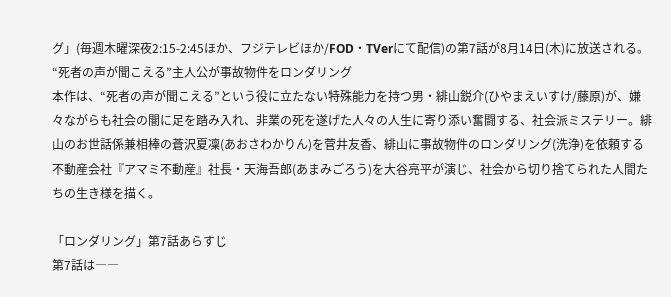グ」(毎週木曜深夜2:15-2:45ほか、フジテレビほか/FOD・TVerにて配信)の第7話が8月14日(木)に放送される。
“死者の声が聞こえる”主人公が事故物件をロンダリング
本作は、“死者の声が聞こえる”という役に立たない特殊能力を持つ男・緋山鋭介(ひやまえいすけ/藤原)が、嫌々ながらも社会の闇に足を踏み入れ、非業の死を遂げた人々の人生に寄り添い奮闘する、社会派ミステリー。緋山のお世話係兼相棒の蒼沢夏凜(あおさわかりん)を菅井友香、緋山に事故物件のロンダリング(洗浄)を依頼する不動産会社『アマミ不動産』社長・天海吾郎(あまみごろう)を大谷亮平が演じ、社会から切り捨てられた人間たちの生き様を描く。

「ロンダリング」第7話あらすじ
第7話は――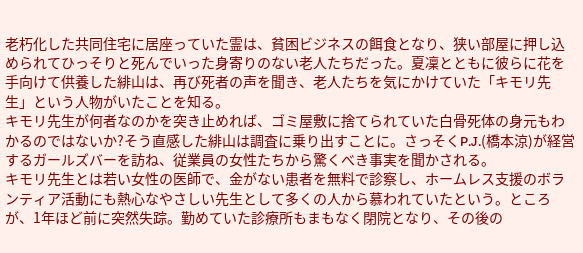老朽化した共同住宅に居座っていた霊は、貧困ビジネスの餌食となり、狭い部屋に押し込められてひっそりと死んでいった身寄りのない老人たちだった。夏凜とともに彼らに花を手向けて供養した緋山は、再び死者の声を聞き、老人たちを気にかけていた「キモリ先生」という人物がいたことを知る。
キモリ先生が何者なのかを突き止めれば、ゴミ屋敷に捨てられていた白骨死体の身元もわかるのではないか?そう直感した緋山は調査に乗り出すことに。さっそくP.J.(橋本涼)が経営するガールズバーを訪ね、従業員の女性たちから驚くべき事実を聞かされる。
キモリ先生とは若い女性の医師で、金がない患者を無料で診察し、ホームレス支援のボランティア活動にも熱心なやさしい先生として多くの人から慕われていたという。ところが、1年ほど前に突然失踪。勤めていた診療所もまもなく閉院となり、その後の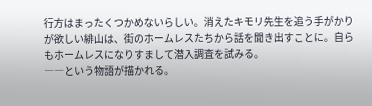行方はまったくつかめないらしい。消えたキモリ先生を追う手がかりが欲しい緋山は、街のホームレスたちから話を聞き出すことに。自らもホームレスになりすまして潜入調査を試みる。
――という物語が描かれる。